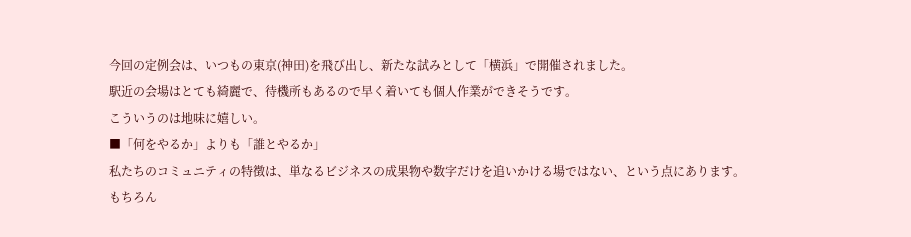今回の定例会は、いつもの東京(神田)を飛び出し、新たな試みとして「横浜」で開催されました。
駅近の会場はとても綺麗で、待機所もあるので早く着いても個人作業ができそうです。
こういうのは地味に嬉しい。
■「何をやるか」よりも「誰とやるか」
私たちのコミュニティの特徴は、単なるビジネスの成果物や数字だけを追いかける場ではない、という点にあります。
もちろん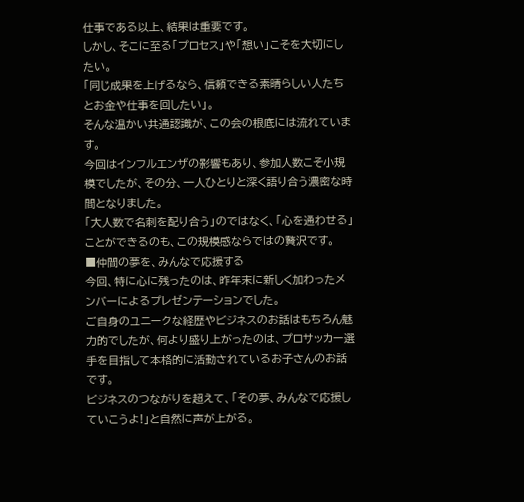仕事である以上、結果は重要です。
しかし、そこに至る「プロセス」や「想い」こそを大切にしたい。
「同じ成果を上げるなら、信頼できる素晴らしい人たちとお金や仕事を回したい」。
そんな温かい共通認識が、この会の根底には流れています。
今回はインフルエンザの影響もあり、参加人数こそ小規模でしたが、その分、一人ひとりと深く語り合う濃密な時間となりました。
「大人数で名刺を配り合う」のではなく、「心を通わせる」ことができるのも、この規模感ならではの贅沢です。
■仲間の夢を、みんなで応援する
今回、特に心に残ったのは、昨年末に新しく加わったメンバーによるプレゼンテーションでした。
ご自身のユニークな経歴やビジネスのお話はもちろん魅力的でしたが、何より盛り上がったのは、プロサッカー選手を目指して本格的に活動されているお子さんのお話です。
ビジネスのつながりを超えて、「その夢、みんなで応援していこうよ!」と自然に声が上がる。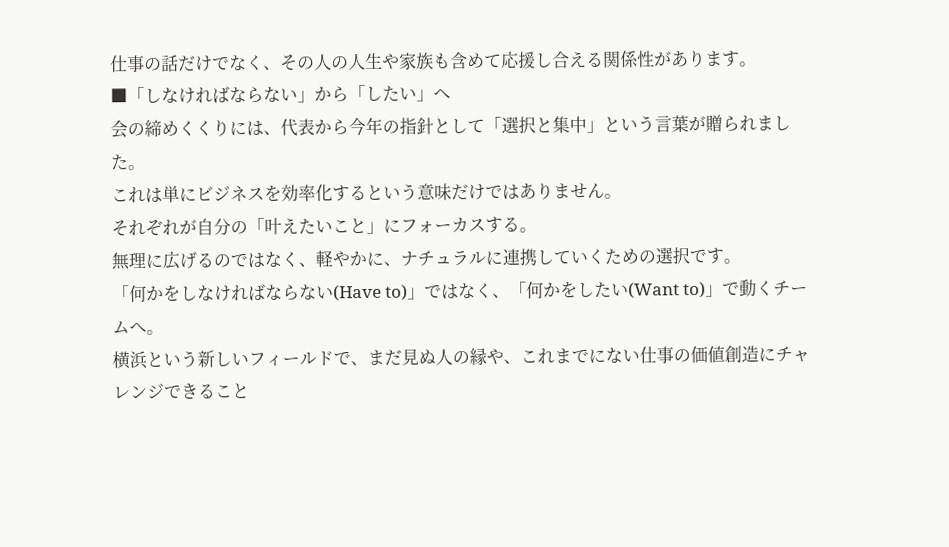仕事の話だけでなく、その人の人生や家族も含めて応援し合える関係性があります。
■「しなければならない」から「したい」へ
会の締めくくりには、代表から今年の指針として「選択と集中」という言葉が贈られました。
これは単にビジネスを効率化するという意味だけではありません。
それぞれが自分の「叶えたいこと」にフォーカスする。
無理に広げるのではなく、軽やかに、ナチュラルに連携していくための選択です。
「何かをしなければならない(Have to)」ではなく、「何かをしたい(Want to)」で動くチームへ。
横浜という新しいフィールドで、まだ見ぬ人の縁や、これまでにない仕事の価値創造にチャレンジできること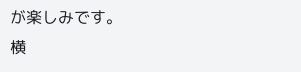が楽しみです。
横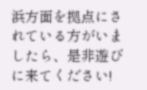浜方面を拠点にされている方がいましたら、是非遊びに来てください!